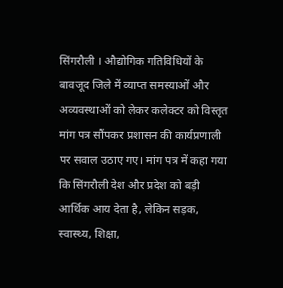सिंगरौली । औद्योगिक गतिविधियों के बावजूद जिले में व्याप्त समस्याओं और अव्यवस्थाओं को लेकर कलेक्टर को विस्तृत मांग पत्र सौंपकर प्रशासन की कार्यप्रणाली पर सवाल उठाए गए। मांग पत्र में कहा गया कि सिंगरौली देश और प्रदेश को बड़ी आर्थिक आय देता है, लेकिन सड़क, स्वास्थ्य, शिक्षा,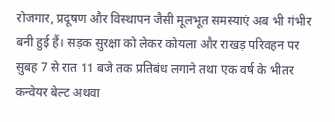रोजगार, प्रदूषण और विस्थापन जैसी मूलभूत समस्याएं अब भी गंभीर बनी हुई हैं। सड़क सुरक्षा को लेकर कोयला और राखड़ परिवहन पर सुबह 7 से रात 11 बजे तक प्रतिबंध लगाने तथा एक वर्ष के भीतर कन्वेयर बेल्ट अथवा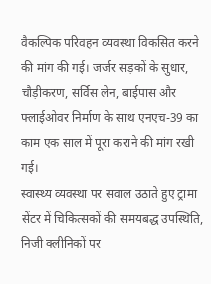वैकल्पिक परिवहन व्यवस्था विकसित करने की मांग की गई। जर्जर सड़कों के सुधार, चौड़ीकरण, सर्विस लेन, बाईपास और फ्लाईओवर निर्माण के साथ एनएच-39 का काम एक साल में पूरा कराने की मांग रखी गई।
स्वास्थ्य व्यवस्था पर सवाल उठाते हुए ट्रामा सेंटर में चिकित्सकों की समयबद्ध उपस्थिति, निजी क्लीनिकों पर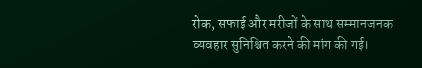रोक, सफाई और मरीजों के साथ सम्मानजनक व्यवहार सुनिश्चित करने की मांग की गई।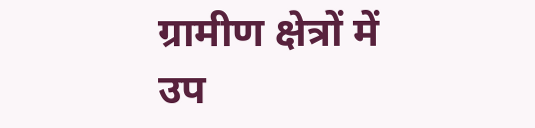ग्रामीण क्षेत्रों में उप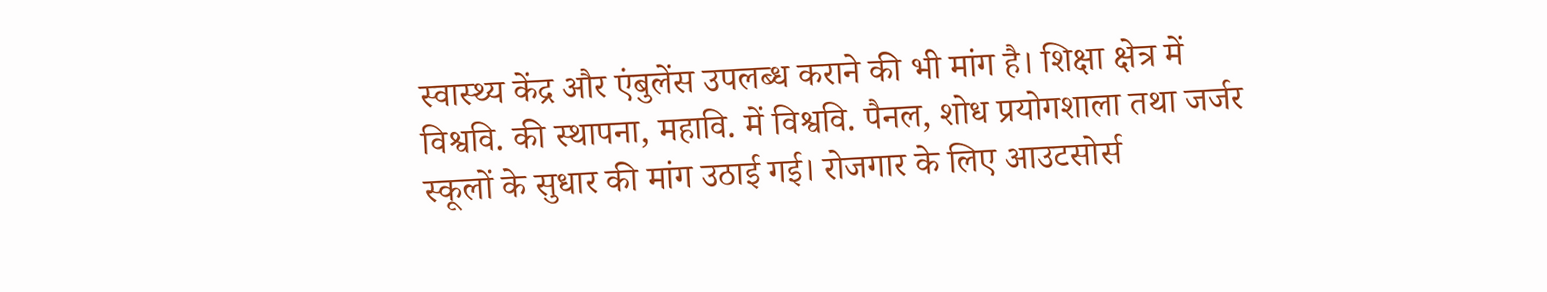स्वास्थ्य केंद्र और एंबुलेंस उपलब्ध कराने की भी मांग है। शिक्षा क्षेत्र में विश्ववि. की स्थापना, महावि. में विश्ववि. पैनल, शोध प्रयोगशाला तथा जर्जर स्कूलों के सुधार की मांग उठाई गई। रोजगार के लिए आउटसोर्स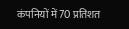कंपनियों में 70 प्रतिशत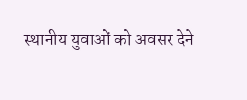स्थानीय युवाओं को अवसर देने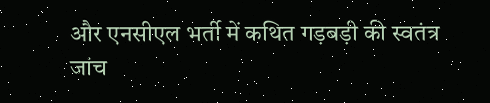और एनसीएल भर्ती में कथित गड़बड़ी की स्वतंत्र जांच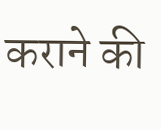कराने की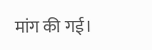मांग की गई।